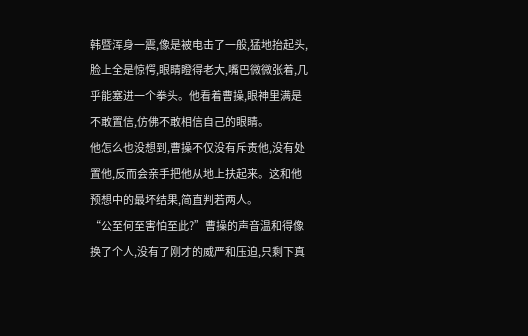韩暨浑身一震,像是被电击了一般,猛地抬起头,脸上全是惊愕,眼睛瞪得老大,嘴巴微微张着,几乎能塞进一个拳头。他看着曹操,眼神里满是不敢置信,仿佛不敢相信自己的眼睛。
他怎么也没想到,曹操不仅没有斥责他,没有处置他,反而会亲手把他从地上扶起来。这和他预想中的最坏结果,简直判若两人。
“公至何至害怕至此?”曹操的声音温和得像换了个人,没有了刚才的威严和压迫,只剩下真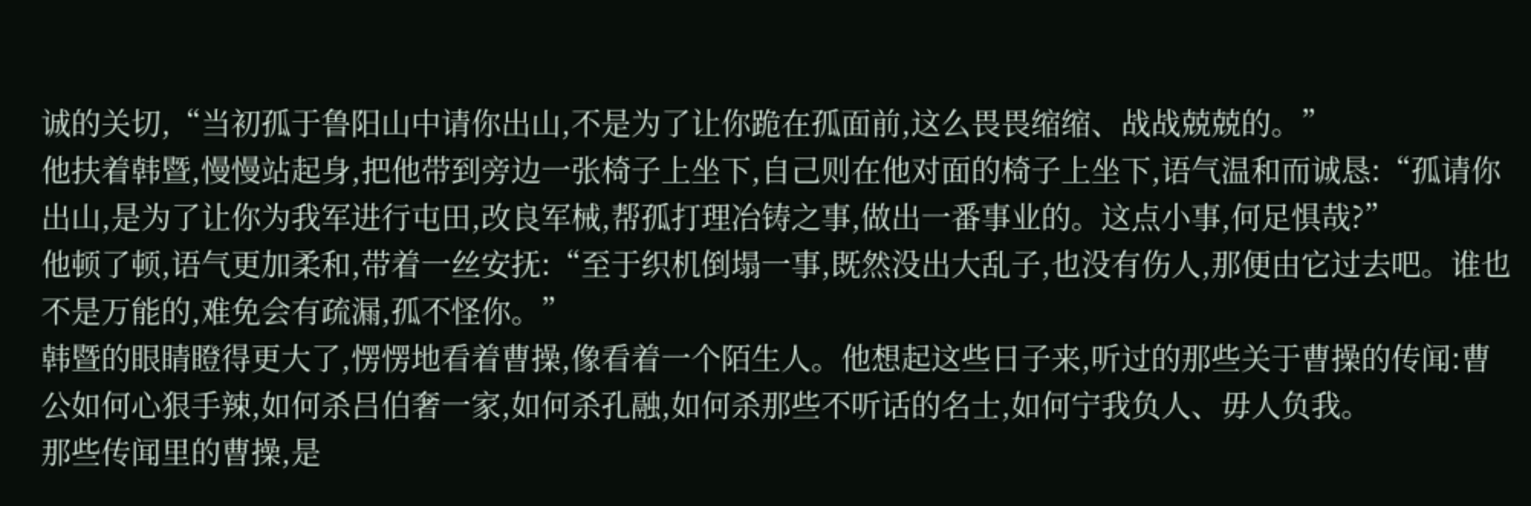诚的关切,“当初孤于鲁阳山中请你出山,不是为了让你跪在孤面前,这么畏畏缩缩、战战兢兢的。”
他扶着韩暨,慢慢站起身,把他带到旁边一张椅子上坐下,自己则在他对面的椅子上坐下,语气温和而诚恳:“孤请你出山,是为了让你为我军进行屯田,改良军械,帮孤打理冶铸之事,做出一番事业的。这点小事,何足惧哉?”
他顿了顿,语气更加柔和,带着一丝安抚:“至于织机倒塌一事,既然没出大乱子,也没有伤人,那便由它过去吧。谁也不是万能的,难免会有疏漏,孤不怪你。”
韩暨的眼睛瞪得更大了,愣愣地看着曹操,像看着一个陌生人。他想起这些日子来,听过的那些关于曹操的传闻:曹公如何心狠手辣,如何杀吕伯奢一家,如何杀孔融,如何杀那些不听话的名士,如何宁我负人、毋人负我。
那些传闻里的曹操,是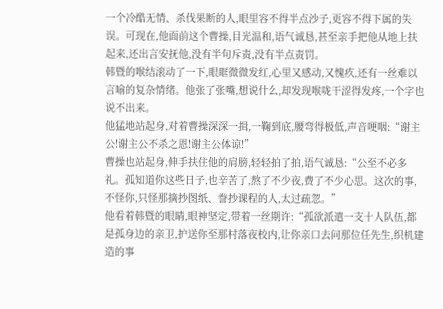一个冷酷无情、杀伐果断的人,眼里容不得半点沙子,更容不得下属的失误。可现在,他面前这个曹操,目光温和,语气诚恳,甚至亲手把他从地上扶起来,还出言安抚他,没有半句斥责,没有半点责罚。
韩暨的喉结滚动了一下,眼眶微微发红,心里又感动,又愧疚,还有一丝难以言喻的复杂情绪。他张了张嘴,想说什么,却发现喉咙干涩得发疼,一个字也说不出来。
他猛地站起身,对着曹操深深一揖,一鞠到底,腰弯得极低,声音哽咽:“谢主公!谢主公不杀之恩!谢主公体谅!”
曹操也站起身,伸手扶住他的肩膀,轻轻拍了拍,语气诚恳:“公至不必多礼。孤知道你这些日子,也辛苦了,熬了不少夜,费了不少心思。这次的事,不怪你,只怪那摘抄图纸、誊抄课程的人,太过疏忽。”
他看着韩暨的眼睛,眼神坚定,带着一丝期许:“孤欲派遣一支十人队伍,都是孤身边的亲卫,护送你至那村落夜校内,让你亲口去问那位任先生,织机建造的事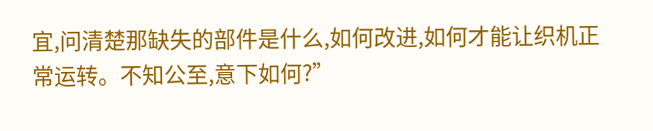宜,问清楚那缺失的部件是什么,如何改进,如何才能让织机正常运转。不知公至,意下如何?”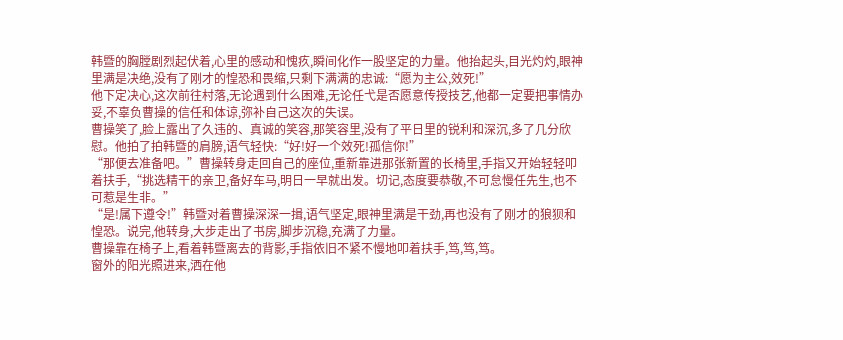韩暨的胸膛剧烈起伏着,心里的感动和愧疚,瞬间化作一股坚定的力量。他抬起头,目光灼灼,眼神里满是决绝,没有了刚才的惶恐和畏缩,只剩下满满的忠诚:“愿为主公,效死!”
他下定决心,这次前往村落,无论遇到什么困难,无论任弋是否愿意传授技艺,他都一定要把事情办妥,不辜负曹操的信任和体谅,弥补自己这次的失误。
曹操笑了,脸上露出了久违的、真诚的笑容,那笑容里,没有了平日里的锐利和深沉,多了几分欣慰。他拍了拍韩暨的肩膀,语气轻快:“好!好一个效死!孤信你!”
“那便去准备吧。”曹操转身走回自己的座位,重新靠进那张新置的长椅里,手指又开始轻轻叩着扶手,“挑选精干的亲卫,备好车马,明日一早就出发。切记,态度要恭敬,不可怠慢任先生,也不可惹是生非。”
“是!属下遵令!”韩暨对着曹操深深一揖,语气坚定,眼神里满是干劲,再也没有了刚才的狼狈和惶恐。说完,他转身,大步走出了书房,脚步沉稳,充满了力量。
曹操靠在椅子上,看着韩暨离去的背影,手指依旧不紧不慢地叩着扶手,笃,笃,笃。
窗外的阳光照进来,洒在他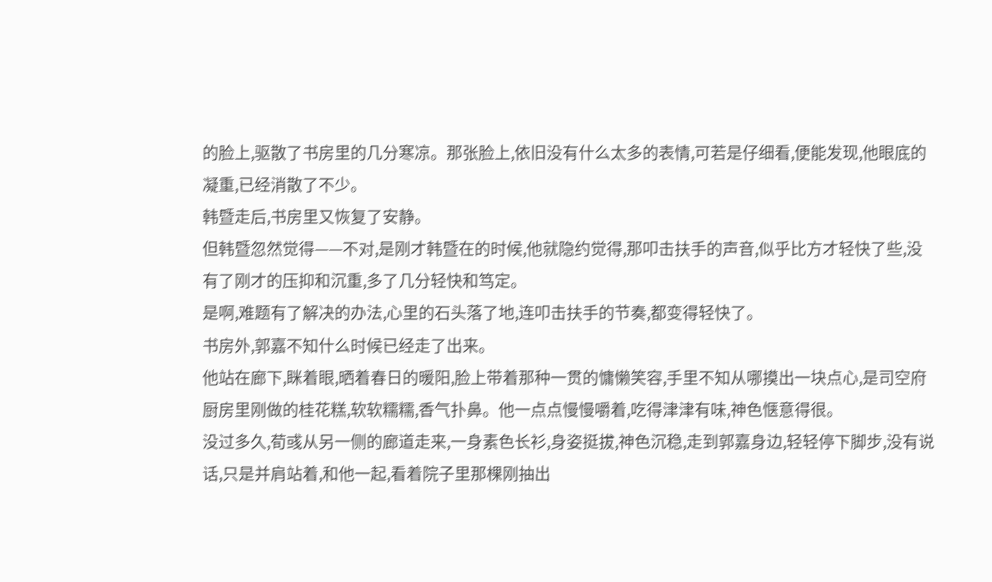的脸上,驱散了书房里的几分寒凉。那张脸上,依旧没有什么太多的表情,可若是仔细看,便能发现,他眼底的凝重,已经消散了不少。
韩暨走后,书房里又恢复了安静。
但韩暨忽然觉得——不对,是刚才韩暨在的时候,他就隐约觉得,那叩击扶手的声音,似乎比方才轻快了些,没有了刚才的压抑和沉重,多了几分轻快和笃定。
是啊,难题有了解决的办法,心里的石头落了地,连叩击扶手的节奏,都变得轻快了。
书房外,郭嘉不知什么时候已经走了出来。
他站在廊下,眯着眼,晒着春日的暖阳,脸上带着那种一贯的慵懒笑容,手里不知从哪摸出一块点心,是司空府厨房里刚做的桂花糕,软软糯糯,香气扑鼻。他一点点慢慢嚼着,吃得津津有味,神色惬意得很。
没过多久,荀彧从另一侧的廊道走来,一身素色长衫,身姿挺拔,神色沉稳,走到郭嘉身边,轻轻停下脚步,没有说话,只是并肩站着,和他一起,看着院子里那棵刚抽出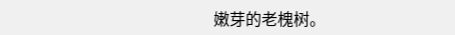嫩芽的老槐树。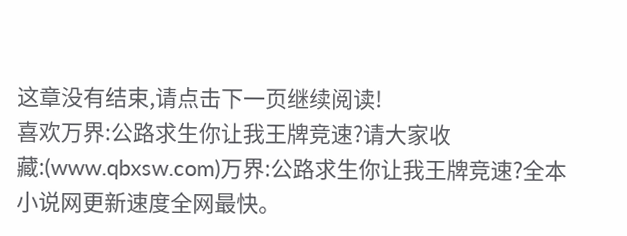这章没有结束,请点击下一页继续阅读!
喜欢万界:公路求生你让我王牌竞速?请大家收藏:(www.qbxsw.com)万界:公路求生你让我王牌竞速?全本小说网更新速度全网最快。